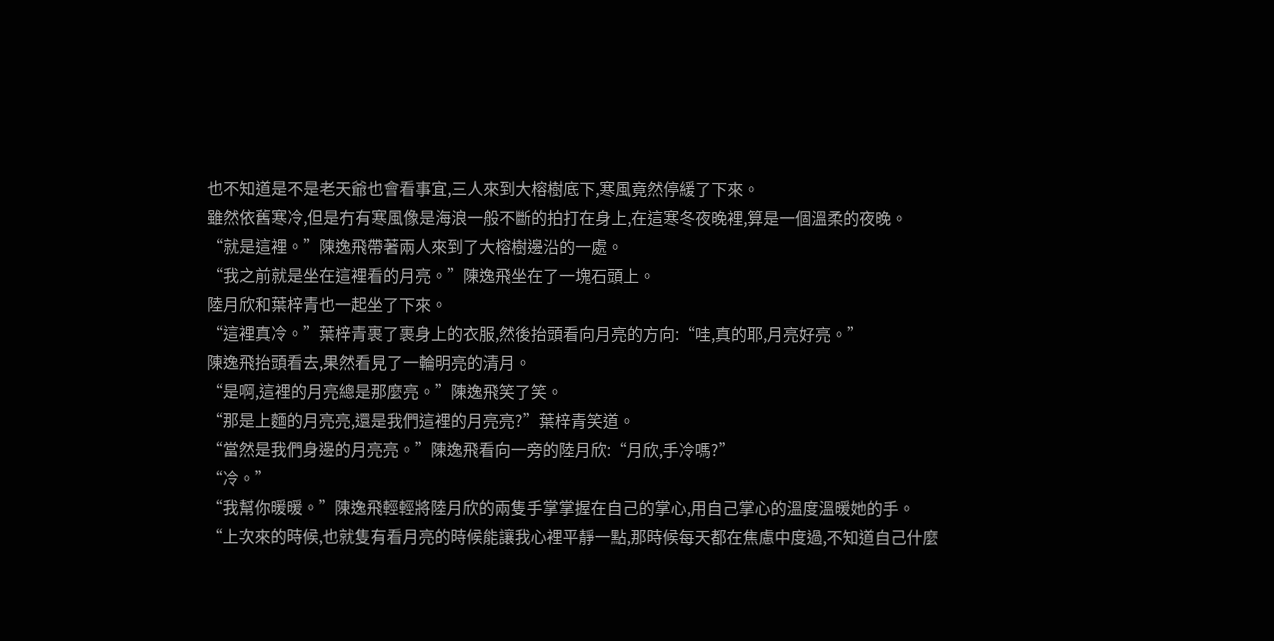也不知道是不是老天爺也會看事宜,三人來到大榕樹底下,寒風竟然停緩了下來。
雖然依舊寒冷,但是冇有寒風像是海浪一般不斷的拍打在身上,在這寒冬夜晚裡,算是一個溫柔的夜晚。
“就是這裡。”陳逸飛帶著兩人來到了大榕樹邊沿的一處。
“我之前就是坐在這裡看的月亮。”陳逸飛坐在了一塊石頭上。
陸月欣和葉梓青也一起坐了下來。
“這裡真冷。”葉梓青裹了裹身上的衣服,然後抬頭看向月亮的方向:“哇,真的耶,月亮好亮。”
陳逸飛抬頭看去,果然看見了一輪明亮的清月。
“是啊,這裡的月亮總是那麼亮。”陳逸飛笑了笑。
“那是上麵的月亮亮,還是我們這裡的月亮亮?”葉梓青笑道。
“當然是我們身邊的月亮亮。”陳逸飛看向一旁的陸月欣:“月欣,手冷嗎?”
“冷。”
“我幫你暖暖。”陳逸飛輕輕將陸月欣的兩隻手掌掌握在自己的掌心,用自己掌心的溫度溫暖她的手。
“上次來的時候,也就隻有看月亮的時候能讓我心裡平靜一點,那時候每天都在焦慮中度過,不知道自己什麼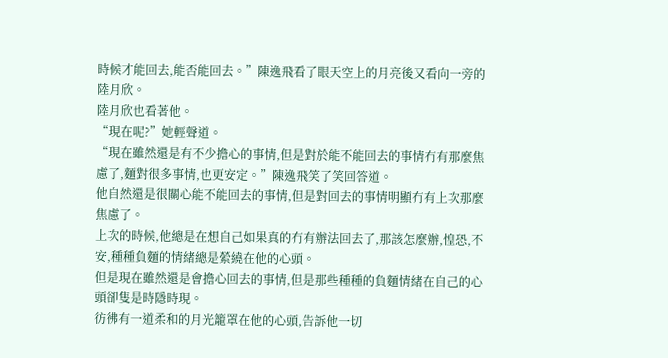時候才能回去,能否能回去。”陳逸飛看了眼天空上的月亮後又看向一旁的陸月欣。
陸月欣也看著他。
“現在呢?”她輕聲道。
“現在雖然還是有不少擔心的事情,但是對於能不能回去的事情冇有那麼焦慮了,麵對很多事情,也更安定。”陳逸飛笑了笑回答道。
他自然還是很關心能不能回去的事情,但是對回去的事情明顯冇有上次那麼焦慮了。
上次的時候,他總是在想自己如果真的冇有辦法回去了,那該怎麼辦,惶恐,不安,種種負麵的情緒總是縈繞在他的心頭。
但是現在雖然還是會擔心回去的事情,但是那些種種的負麵情緒在自己的心頭卻隻是時隱時現。
彷彿有一道柔和的月光籠罩在他的心頭,告訴他一切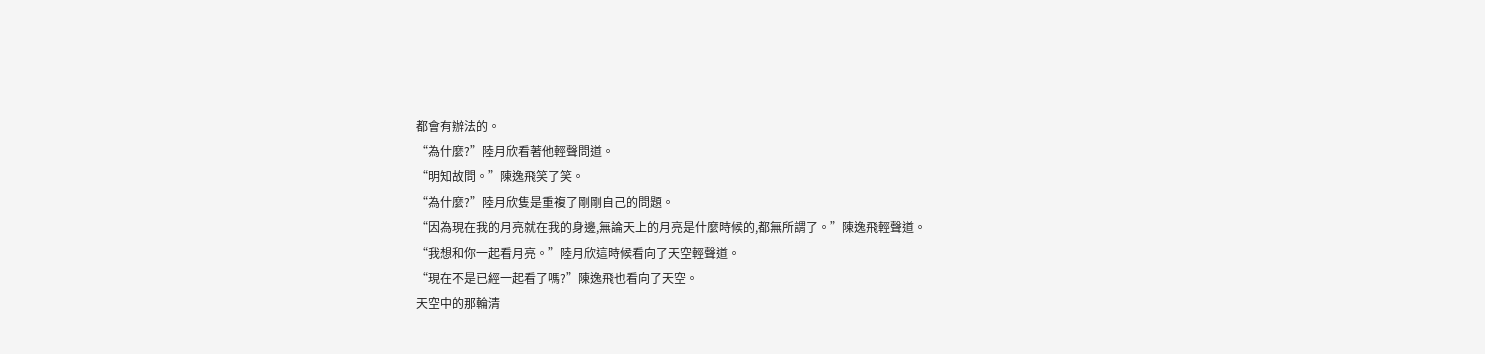都會有辦法的。
“為什麼?”陸月欣看著他輕聲問道。
“明知故問。”陳逸飛笑了笑。
“為什麼?”陸月欣隻是重複了剛剛自己的問題。
“因為現在我的月亮就在我的身邊,無論天上的月亮是什麼時候的,都無所謂了。”陳逸飛輕聲道。
“我想和你一起看月亮。”陸月欣這時候看向了天空輕聲道。
“現在不是已經一起看了嗎?”陳逸飛也看向了天空。
天空中的那輪清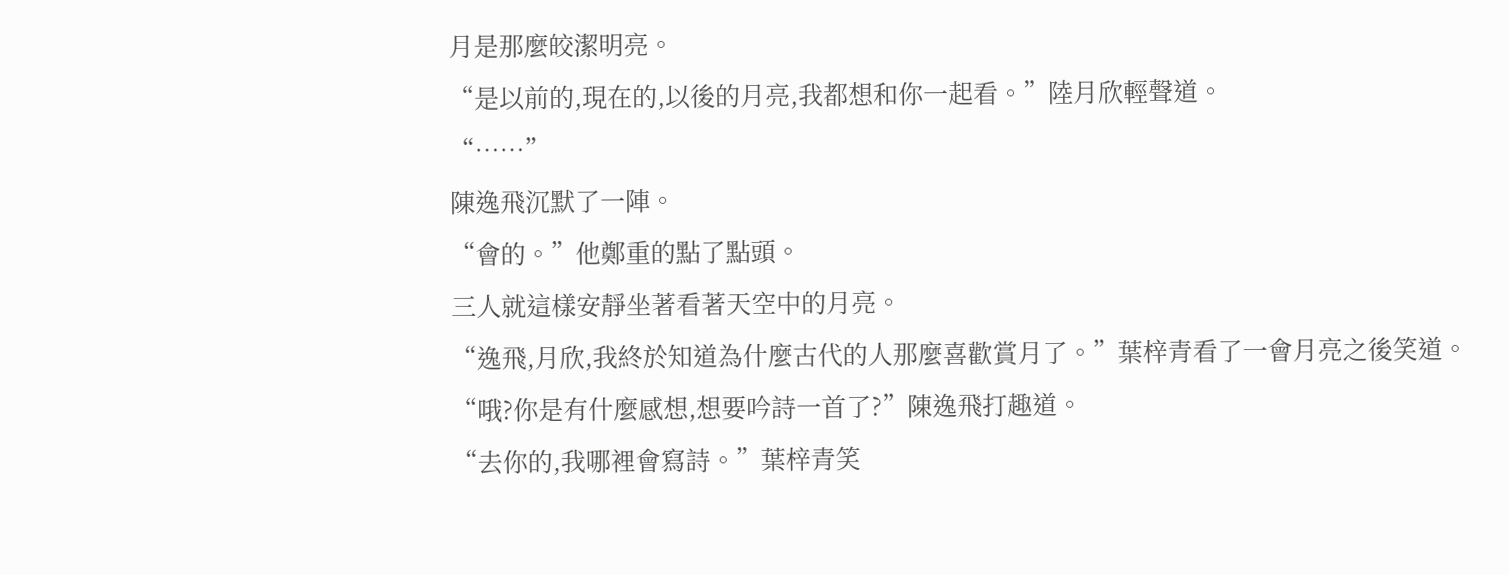月是那麼皎潔明亮。
“是以前的,現在的,以後的月亮,我都想和你一起看。”陸月欣輕聲道。
“……”
陳逸飛沉默了一陣。
“會的。”他鄭重的點了點頭。
三人就這樣安靜坐著看著天空中的月亮。
“逸飛,月欣,我終於知道為什麼古代的人那麼喜歡賞月了。”葉梓青看了一會月亮之後笑道。
“哦?你是有什麼感想,想要吟詩一首了?”陳逸飛打趣道。
“去你的,我哪裡會寫詩。”葉梓青笑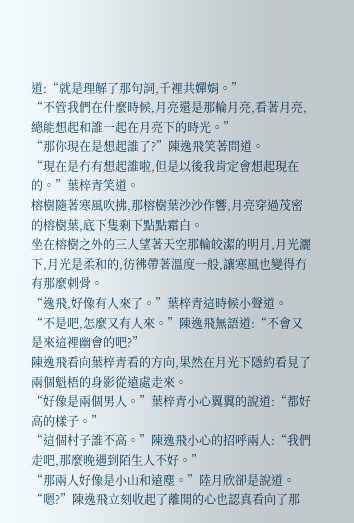道:“就是理解了那句詞,千裡共嬋娟。”
“不管我們在什麼時候,月亮還是那輪月亮,看著月亮,總能想起和誰一起在月亮下的時光。”
“那你現在是想起誰了?”陳逸飛笑著問道。
“現在是冇有想起誰啦,但是以後我肯定會想起現在的。”葉梓青笑道。
榕樹隨著寒風吹拂,那榕樹葉沙沙作響,月亮穿過茂密的榕樹葉,底下隻剩下點點霜白。
坐在榕樹之外的三人望著天空那輪皎潔的明月,月光灑下,月光是柔和的,彷彿帶著溫度一般,讓寒風也變得冇有那麼刺骨。
“逸飛,好像有人來了。”葉梓青這時候小聲道。
“不是吧,怎麼又有人來。”陳逸飛無語道:“不會又是來這裡幽會的吧?”
陳逸飛看向葉梓青看的方向,果然在月光下隱約看見了兩個魁梧的身影從遠處走來。
“好像是兩個男人。”葉梓青小心翼翼的說道:“都好高的樣子。”
“這個村子誰不高。”陳逸飛小心的招呼兩人:“我們走吧,那麼晚遇到陌生人不好。”
“那兩人好像是小山和遠塵。”陸月欣卻是說道。
“嗯?”陳逸飛立刻收起了離開的心也認真看向了那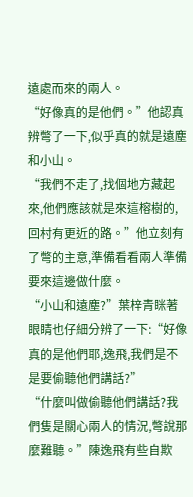遠處而來的兩人。
“好像真的是他們。”他認真辨彆了一下,似乎真的就是遠塵和小山。
“我們不走了,找個地方藏起來,他們應該就是來這榕樹的,回村有更近的路。”他立刻有了彆的主意,準備看看兩人準備要來這邊做什麼。
“小山和遠塵?”葉梓青眯著眼睛也仔細分辨了一下:“好像真的是他們耶,逸飛,我們是不是要偷聽他們講話?”
“什麼叫做偷聽他們講話?我們隻是關心兩人的情況,彆說那麼難聽。”陳逸飛有些自欺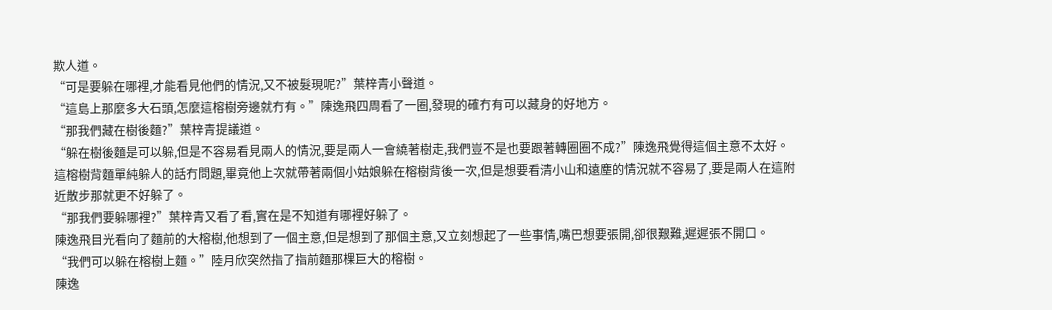欺人道。
“可是要躲在哪裡,才能看見他們的情況,又不被髮現呢?”葉梓青小聲道。
“這島上那麼多大石頭,怎麼這榕樹旁邊就冇有。”陳逸飛四周看了一圈,發現的確冇有可以藏身的好地方。
“那我們藏在樹後麵?”葉梓青提議道。
“躲在樹後麵是可以躲,但是不容易看見兩人的情況,要是兩人一會繞著樹走,我們豈不是也要跟著轉圈圈不成?”陳逸飛覺得這個主意不太好。
這榕樹背麵單純躲人的話冇問題,畢竟他上次就帶著兩個小姑娘躲在榕樹背後一次,但是想要看清小山和遠塵的情況就不容易了,要是兩人在這附近散步那就更不好躲了。
“那我們要躲哪裡?”葉梓青又看了看,實在是不知道有哪裡好躲了。
陳逸飛目光看向了麵前的大榕樹,他想到了一個主意,但是想到了那個主意,又立刻想起了一些事情,嘴巴想要張開,卻很艱難,遲遲張不開口。
“我們可以躲在榕樹上麵。”陸月欣突然指了指前麵那棵巨大的榕樹。
陳逸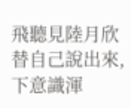飛聽見陸月欣替自己說出來,下意識渾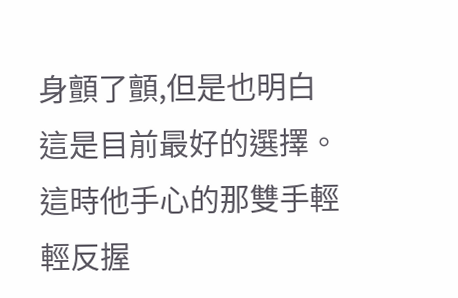身顫了顫,但是也明白這是目前最好的選擇。
這時他手心的那雙手輕輕反握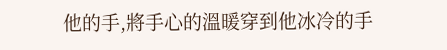他的手,將手心的溫暖穿到他冰冷的手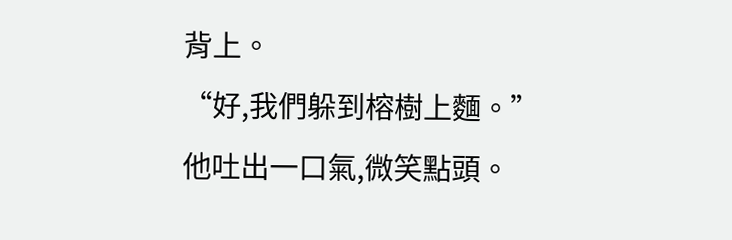背上。
“好,我們躲到榕樹上麵。”
他吐出一口氣,微笑點頭。